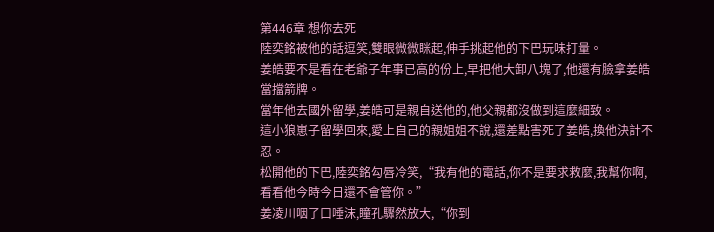第446章 想你去死
陸奕銘被他的話逗笑,雙眼微微眯起,伸手挑起他的下巴玩味打量。
姜皓要不是看在老爺子年事已高的份上,早把他大卸八塊了,他還有臉拿姜皓當擋箭牌。
當年他去國外留學,姜皓可是親自送他的,他父親都沒做到這麼細致。
這小狼崽子留學回來,愛上自己的親姐姐不說,還差點害死了姜皓,換他決計不忍。
松開他的下巴,陸奕銘勾唇冷笑,“我有他的電話,你不是要求救麼,我幫你啊,看看他今時今日還不會管你。”
姜凌川咽了口唾沫,瞳孔驟然放大,“你到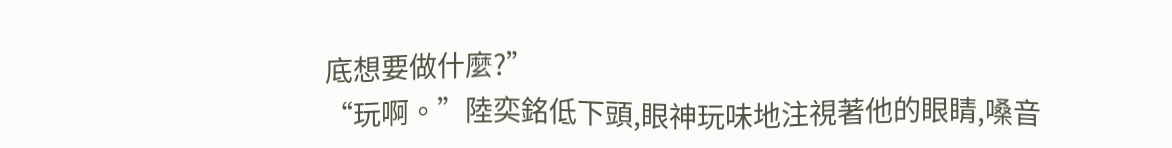底想要做什麼?”
“玩啊。”陸奕銘低下頭,眼神玩味地注視著他的眼睛,嗓音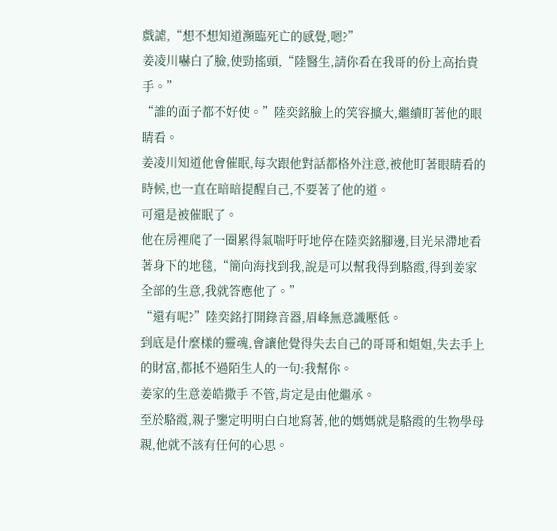戲謔,“想不想知道瀕臨死亡的感覺,嗯?”
姜凌川嚇白了臉,使勁搖頭,“陸醫生,請你看在我哥的份上高抬貴手。”
“誰的面子都不好使。”陸奕銘臉上的笑容擴大,繼續盯著他的眼睛看。
姜凌川知道他會催眠,每次跟他對話都格外注意,被他盯著眼睛看的時候,也一直在暗暗提醒自己,不要著了他的道。
可還是被催眠了。
他在房裡爬了一圈累得氣喘吁吁地停在陸奕銘腳邊,目光呆滯地看著身下的地毯,“簡向海找到我,說是可以幫我得到駱霞,得到姜家全部的生意,我就答應他了。”
“還有呢?”陸奕銘打開錄音器,眉峰無意識壓低。
到底是什麼樣的靈魂,會讓他覺得失去自己的哥哥和姐姐,失去手上的財富,都抵不過陌生人的一句:我幫你。
姜家的生意姜皓撒手 不管,肯定是由他繼承。
至於駱霞,親子鑒定明明白白地寫著,他的媽媽就是駱霞的生物學母親,他就不該有任何的心思。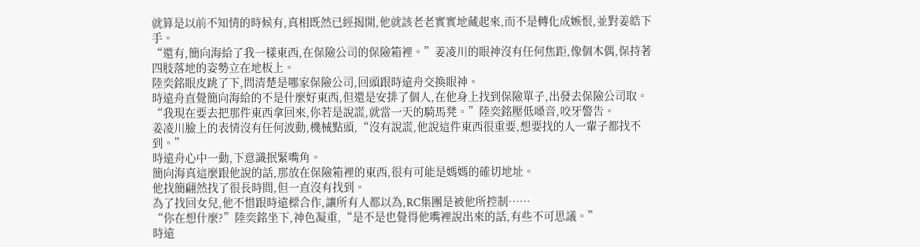就算是以前不知情的時候有,真相既然已經揭開,他就該老老實實地藏起來,而不是轉化成嫉恨,並對姜皓下手。
“還有,簡向海給了我一樣東西,在保險公司的保險箱裡。”姜凌川的眼神沒有任何焦距,像個木偶,保持著四肢落地的姿勢立在地板上。
陸奕銘眼皮跳了下,問清楚是哪家保險公司,回頭跟時遠舟交換眼神。
時遠舟直覺簡向海給的不是什麼好東西,但還是安排了個人,在他身上找到保險單子,出發去保險公司取。
“我現在要去把那件東西拿回來,你若是說謊,就當一天的騎馬凳。”陸奕銘壓低嗓音,咬牙警告。
姜凌川臉上的表情沒有任何波動,機械點頭,“沒有說謊,他說這件東西很重要,想要找的人一輩子都找不到。”
時遠舟心中一動,下意識抿緊嘴角。
簡向海真這麼跟他說的話,那放在保險箱裡的東西,很有可能是媽媽的確切地址。
他找簡翩然找了很長時間,但一直沒有找到。
為了找回女兒,他不惜跟時遠樑合作,讓所有人都以為,RC集團是被他所控制……
“你在想什麼?”陸奕銘坐下,神色凝重,“是不是也覺得他嘴裡說出來的話,有些不可思議。”
時遠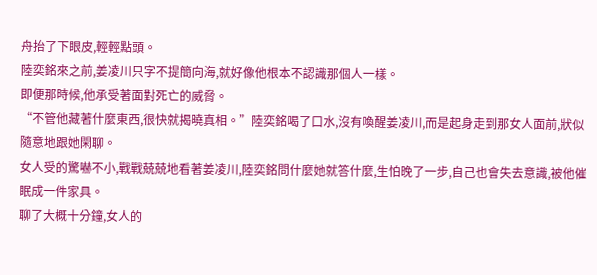舟抬了下眼皮,輕輕點頭。
陸奕銘來之前,姜凌川只字不提簡向海,就好像他根本不認識那個人一樣。
即便那時候,他承受著面對死亡的威脅。
“不管他藏著什麼東西,很快就揭曉真相。”陸奕銘喝了口水,沒有喚醒姜凌川,而是起身走到那女人面前,狀似隨意地跟她閑聊。
女人受的驚嚇不小,戰戰兢兢地看著姜凌川,陸奕銘問什麼她就答什麼,生怕晚了一步,自己也會失去意識,被他催眠成一件家具。
聊了大概十分鐘,女人的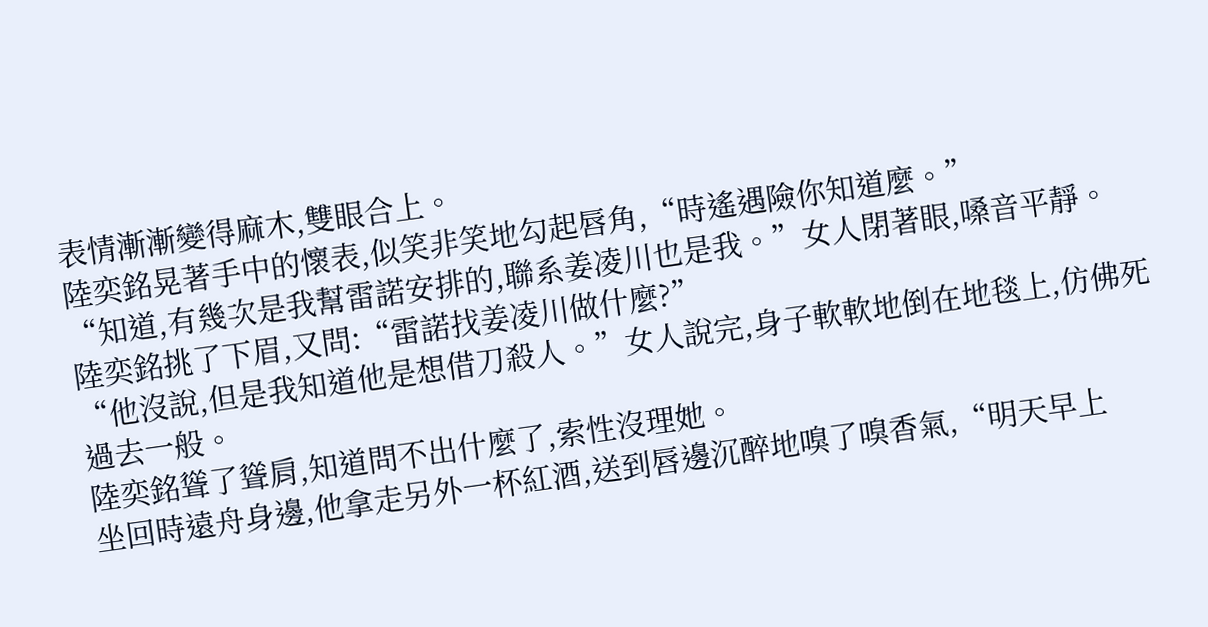表情漸漸變得麻木,雙眼合上。
陸奕銘晃著手中的懷表,似笑非笑地勾起唇角,“時遙遇險你知道麼。”
“知道,有幾次是我幫雷諾安排的,聯系姜凌川也是我。”女人閉著眼,嗓音平靜。
陸奕銘挑了下眉,又問:“雷諾找姜凌川做什麼?”
“他沒說,但是我知道他是想借刀殺人。”女人說完,身子軟軟地倒在地毯上,仿佛死過去一般。
陸奕銘聳了聳肩,知道問不出什麼了,索性沒理她。
坐回時遠舟身邊,他拿走另外一杯紅酒,送到唇邊沉醉地嗅了嗅香氣,“明天早上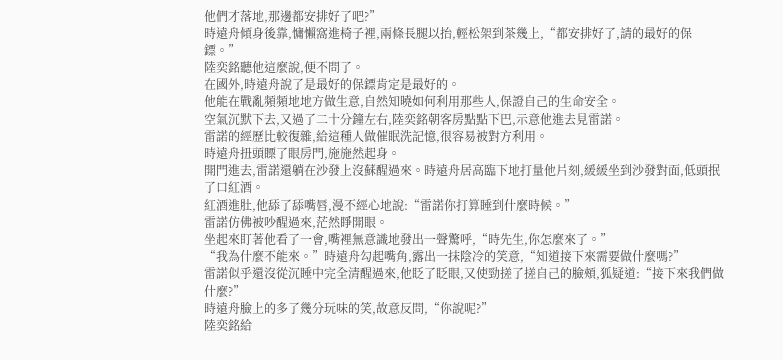他們才落地,那邊都安排好了吧?”
時遠舟傾身後靠,慵懶窩進椅子裡,兩條長腿以抬,輕松架到茶幾上,“都安排好了,請的最好的保鏢。”
陸奕銘聽他這麼說,便不問了。
在國外,時遠舟說了是最好的保鏢肯定是最好的。
他能在戰亂頻頻地地方做生意,自然知曉如何利用那些人,保證自己的生命安全。
空氣沉默下去,又過了二十分鐘左右,陸奕銘朝客房點點下巴,示意他進去見雷諾。
雷諾的經歷比較復雜,給這種人做催眠洗記憶,很容易被對方利用。
時遠舟扭頭瞟了眼房門,施施然起身。
開門進去,雷諾還躺在沙發上沒蘇醒過來。時遠舟居高臨下地打量他片刻,緩緩坐到沙發對面,低頭抿了口紅酒。
紅酒進肚,他舔了舔嘴唇,漫不經心地說:“雷諾你打算睡到什麼時候。”
雷諾仿佛被吵醒過來,茫然睜開眼。
坐起來盯著他看了一會,嘴裡無意識地發出一聲驚呼,“時先生,你怎麼來了。”
“我為什麼不能來。”時遠舟勾起嘴角,露出一抹陰冷的笑意,“知道接下來需要做什麼嗎?”
雷諾似乎還沒從沉睡中完全清醒過來,他眨了眨眼,又使勁搓了搓自己的臉頰,狐疑道:“接下來我們做什麼?”
時遠舟臉上的多了幾分玩味的笑,故意反問,“你說呢?”
陸奕銘給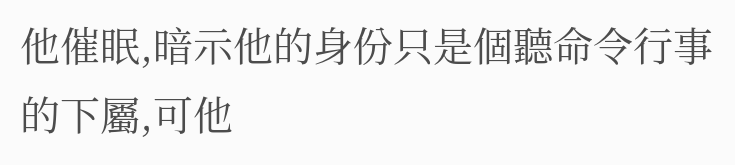他催眠,暗示他的身份只是個聽命令行事的下屬,可他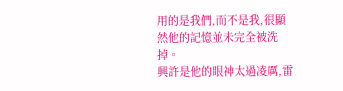用的是我們,而不是我,很顯然他的記憶並未完全被洗掉。
興許是他的眼神太過凌厲,雷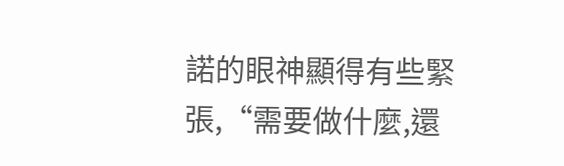諾的眼神顯得有些緊張,“需要做什麼,還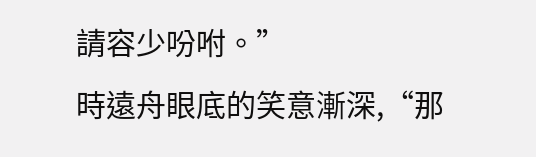請容少吩咐。”
時遠舟眼底的笑意漸深,“那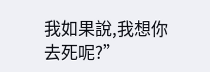我如果說,我想你去死呢?”